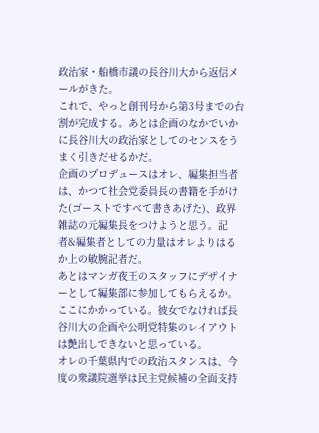政治家・船橋市議の長谷川大から返信メールがきた。
これで、やっと創刊号から第3号までの台割が完成する。あとは企画のなかでいかに長谷川大の政治家としてのセンスをうまく引きだせるかだ。
企画のプロデュースはオレ、編集担当者は、かつて社会党委員長の書籍を手がけた(ゴーストですべて書きあげた)、政界雑誌の元編集長をつけようと思う。記者&編集者としての力量はオレよりはるか上の敏腕記者だ。
あとはマンガ夜王のスタッフにデザイナーとして編集部に参加してもらえるか。ここにかかっている。彼女でなければ長谷川大の企画や公明党特集のレイアウトは艶出しできないと思っている。
オレの千葉県内での政治スタンスは、今度の衆議院選挙は民主党候補の全面支持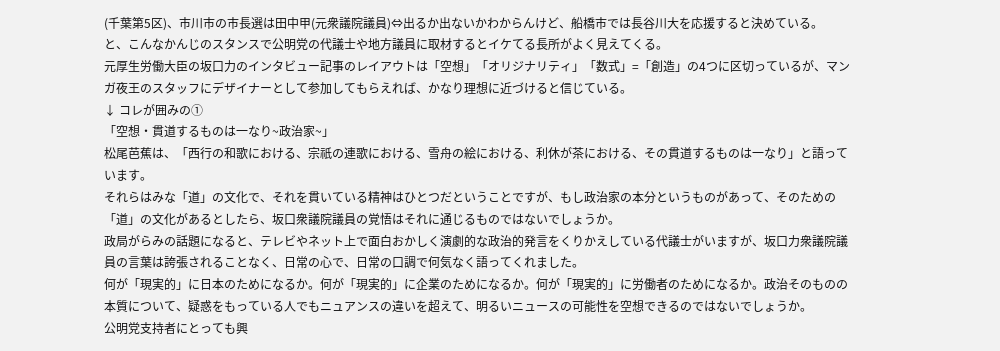(千葉第5区)、市川市の市長選は田中甲(元衆議院議員)⇔出るか出ないかわからんけど、船橋市では長谷川大を応援すると決めている。
と、こんなかんじのスタンスで公明党の代議士や地方議員に取材するとイケてる長所がよく見えてくる。
元厚生労働大臣の坂口力のインタビュー記事のレイアウトは「空想」「オリジナリティ」「数式」=「創造」の4つに区切っているが、マンガ夜王のスタッフにデザイナーとして参加してもらえれば、かなり理想に近づけると信じている。
↓ コレが囲みの①
「空想・貫道するものは一なり~政治家~」
松尾芭蕉は、「西行の和歌における、宗祇の連歌における、雪舟の絵における、利休が茶における、その貫道するものは一なり」と語っています。
それらはみな「道」の文化で、それを貫いている精神はひとつだということですが、もし政治家の本分というものがあって、そのための「道」の文化があるとしたら、坂口衆議院議員の覚悟はそれに通じるものではないでしょうか。
政局がらみの話題になると、テレビやネット上で面白おかしく演劇的な政治的発言をくりかえしている代議士がいますが、坂口力衆議院議員の言葉は誇張されることなく、日常の心で、日常の口調で何気なく語ってくれました。
何が「現実的」に日本のためになるか。何が「現実的」に企業のためになるか。何が「現実的」に労働者のためになるか。政治そのものの本質について、疑惑をもっている人でもニュアンスの違いを超えて、明るいニュースの可能性を空想できるのではないでしょうか。
公明党支持者にとっても興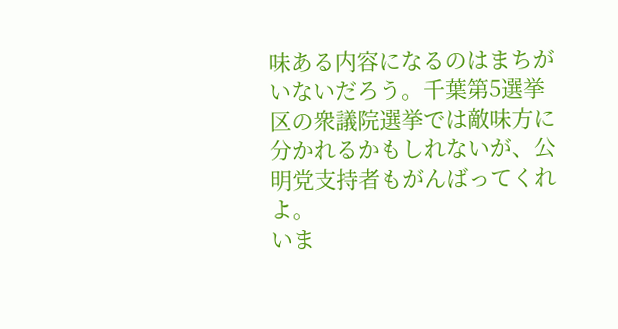味ある内容になるのはまちがいないだろう。千葉第5選挙区の衆議院選挙では敵味方に分かれるかもしれないが、公明党支持者もがんばってくれよ。
いま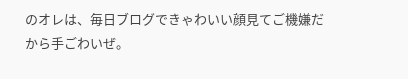のオレは、毎日ブログできゃわいい顔見てご機嫌だから手ごわいぜ。